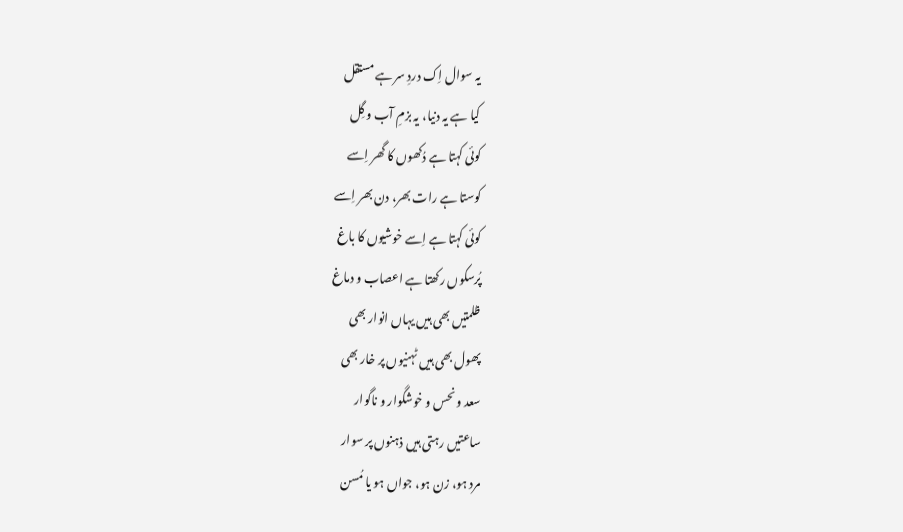یہ سوال اِک دردِ سر ہے مستقل
کیا ہے یہ دنیا، یہ بزمِ آب و گِل
کوئی کہتا ہے دُکھوں کا گھر اِسے
کوستا ہے رات بھر، دن بھر اِسے
کوئی کہتا ہے اِسے خوشیوں کا باغ
پُرسکوں رکھتا ہے اعصاب و دماغ
ظلمتیں بھی ہیں یہاں انوار بھی
پھول بھی ہیں ٹہنیوں پر خار بھی
سعد و نحس و خوشگوار و ناگوار
ساعتیں رہتی ہیں ذہنوں پر سوار
مرد ہو، زن ہو، جواں ہو یا مُسن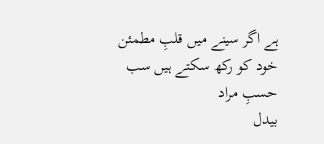ہے اگر سینے میں قلبِ مطمئن
خود کو رکھ سکتے ہیں سب حسبِ مراد
بیدل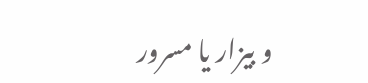و بیزار یا مسرور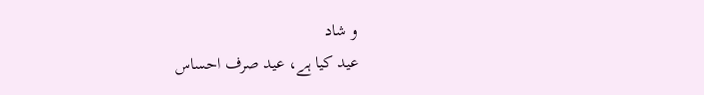و شاد
عید کیا ہے، عید صرف احساس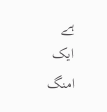ہے
ایک امنگ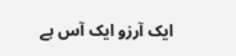ایک آرزو ایک آس ہے